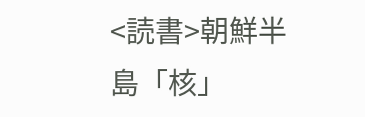<読書>朝鮮半島「核」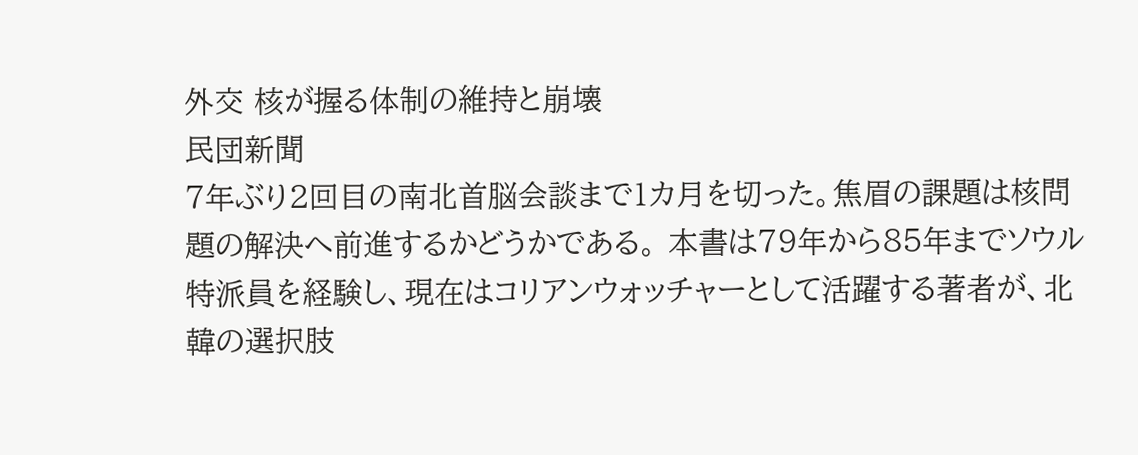外交 核が握る体制の維持と崩壊
民団新聞
7年ぶり2回目の南北首脳会談まで1カ月を切った。焦眉の課題は核問題の解決へ前進するかどうかである。 本書は79年から85年までソウル特派員を経験し、現在はコリアンウォッチャーとして活躍する著者が、北韓の選択肢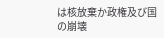は核放棄か政権及び国の崩壊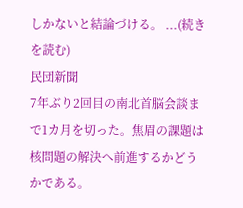しかないと結論づける。 ...(続きを読む)
民団新聞
7年ぶり2回目の南北首脳会談まで1カ月を切った。焦眉の課題は核問題の解決へ前進するかどうかである。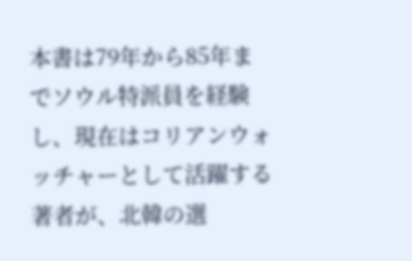本書は79年から85年までソウル特派員を経験し、現在はコリアンウォッチャーとして活躍する著者が、北韓の選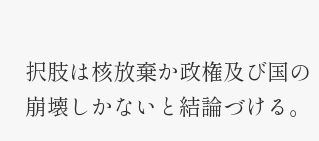択肢は核放棄か政権及び国の崩壊しかないと結論づける。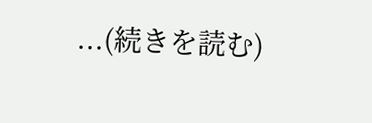...(続きを読む)